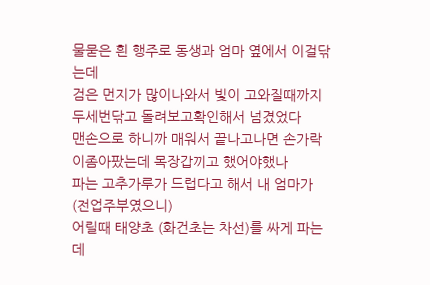물묻은 흰 행주로 동생과 엄마 옆에서 이걸닦는데
검은 먼지가 많이나와서 빛이 고와질때까지 두세번닦고 돌려보고확인해서 넘겼었다
맨손으로 하니까 매워서 끝나고나면 손가락이좀아팠는데 목장갑끼고 했어야했나
파는 고추가루가 드럽다고 해서 내 엄마가(전업주부였으니)
어릴때 태양초 (화건초는 차선)를 싸게 파는데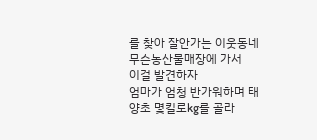를 찾아 잘안가는 이웃동네 무슨농산물매장에 가서
이걸 발견하자
엄마가 엄청 반가워하며 태양초 몇킬로kg를 골라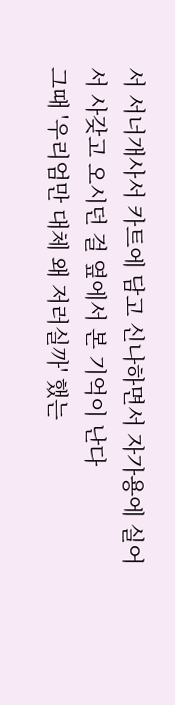서 서너개사서 카트에 담고 신나하면서 자가용에 실어서 사갖고 오시던 걸 옆에서 본 기억이 난다
그때 '우리엄만 대체 왜 저러실까' 했는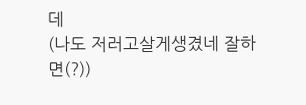데
(나도 저러고살게생겼네 잘하면(?))